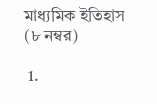মাধ্যমিক ইতিহাস (৮ নম্বর)

 1.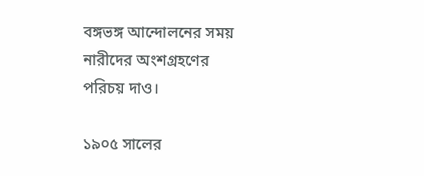বঙ্গভঙ্গ আন্দোলনের সময় নারীদের অংশগ্রহণের পরিচয় দাও।

১৯০৫ সালের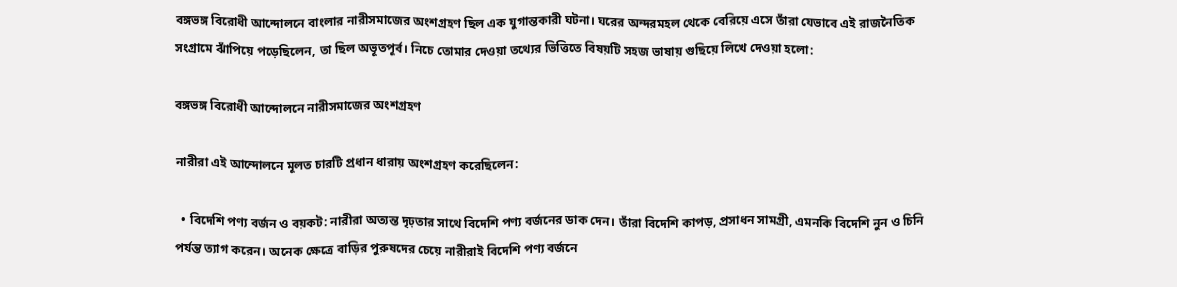বঙ্গভঙ্গ বিরোধী আন্দোলনে বাংলার নারীসমাজের অংশগ্রহণ ছিল এক যুগান্তকারী ঘটনা। ঘরের অন্দরমহল থেকে বেরিয়ে এসে তাঁরা যেভাবে এই রাজনৈতিক সংগ্রামে ঝাঁপিয়ে পড়েছিলেন, তা ছিল অভূতপূর্ব। নিচে তোমার দেওয়া তথ্যের ভিত্তিতে বিষয়টি সহজ ভাষায় গুছিয়ে লিখে দেওয়া হলো:

বঙ্গভঙ্গ বিরোধী আন্দোলনে নারীসমাজের অংশগ্রহণ

নারীরা এই আন্দোলনে মূলত চারটি প্রধান ধারায় অংশগ্রহণ করেছিলেন:

  • বিদেশি পণ্য বর্জন ও বয়কট: নারীরা অত্যন্ত দৃঢ়তার সাথে বিদেশি পণ্য বর্জনের ডাক দেন। তাঁরা বিদেশি কাপড়, প্রসাধন সামগ্রী, এমনকি বিদেশি নুন ও চিনি পর্যন্ত ত্যাগ করেন। অনেক ক্ষেত্রে বাড়ির পুরুষদের চেয়ে নারীরাই বিদেশি পণ্য বর্জনে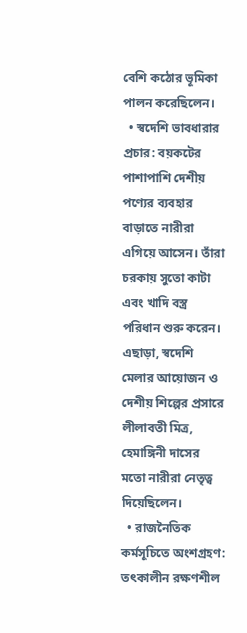বেশি কঠোর ভূমিকা পালন করেছিলেন।
  • স্বদেশি ভাবধারার প্রচার: বয়কটের পাশাপাশি দেশীয় পণ্যের ব্যবহার বাড়াতে নারীরা এগিয়ে আসেন। তাঁরা চরকায় সুতো কাটা এবং খাদি বস্ত্র পরিধান শুরু করেন। এছাড়া, স্বদেশি মেলার আয়োজন ও দেশীয় শিল্পের প্রসারে লীলাবতী মিত্র, হেমাঙ্গিনী দাসের মতো নারীরা নেতৃত্ব দিয়েছিলেন।
  • রাজনৈতিক কর্মসূচিতে অংশগ্রহণ: তৎকালীন রক্ষণশীল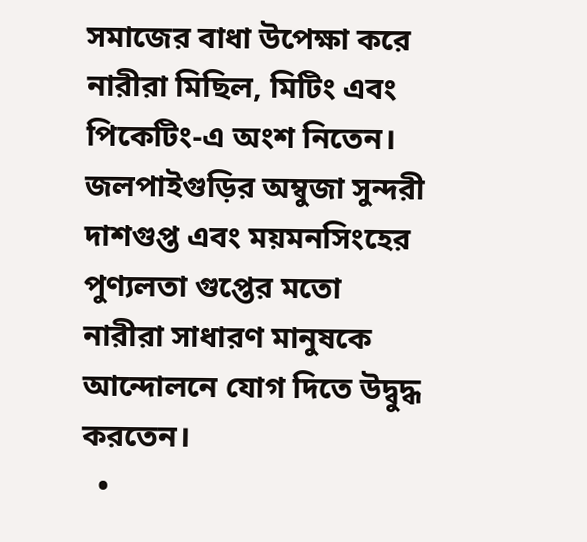সমাজের বাধা উপেক্ষা করে নারীরা মিছিল, মিটিং এবং পিকেটিং-এ অংশ নিতেন। জলপাইগুড়ির অম্বুজা সুন্দরী দাশগুপ্ত এবং ময়মনসিংহের পুণ্যলতা গুপ্তের মতো নারীরা সাধারণ মানুষকে আন্দোলনে যোগ দিতে উদ্বুদ্ধ করতেন।
  •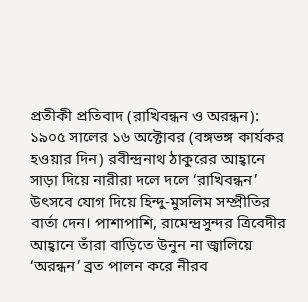প্রতীকী প্রতিবাদ (রাখিবন্ধন ও অরন্ধন): ১৯০৫ সালের ১৬ অক্টোবর (বঙ্গভঙ্গ কার্যকর হওয়ার দিন) রবীন্দ্রনাথ ঠাকুরের আহ্বানে সাড়া দিয়ে নারীরা দলে দলে ‘রাখিবন্ধন’ উৎসবে যোগ দিয়ে হিন্দু-মুসলিম সম্প্রীতির বার্তা দেন। পাশাপাশি, রামেন্দ্রসুন্দর ত্রিবেদীর আহ্বানে তাঁরা বাড়িতে উনুন না জ্বালিয়ে ‘অরন্ধন’ ব্রত পালন করে নীরব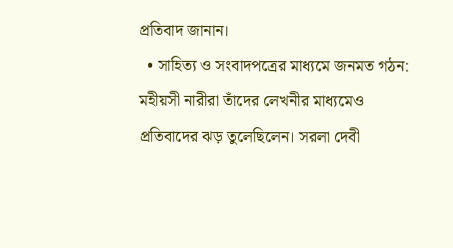প্রতিবাদ জানান।
  • সাহিত্য ও সংবাদপত্রের মাধ্যমে জনমত গঠন: মহীয়সী নারীরা তাঁদের লেখনীর মাধ্যমেও প্রতিবাদের ঝড় তুলেছিলেন। সরলা দেবী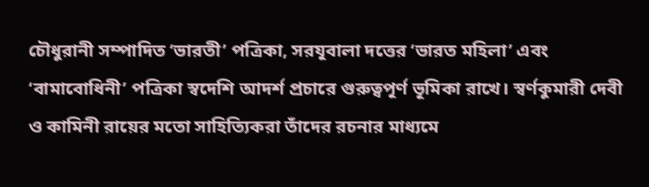চৌধুরানী সম্পাদিত ‘ভারতী’ পত্রিকা, সরযূবালা দত্তের ‘ভারত মহিলা’ এবং ‘বামাবোধিনী’ পত্রিকা স্বদেশি আদর্শ প্রচারে গুরুত্বপূর্ণ ভূমিকা রাখে। স্বর্ণকুমারী দেবী ও কামিনী রায়ের মতো সাহিত্যিকরা তাঁদের রচনার মাধ্যমে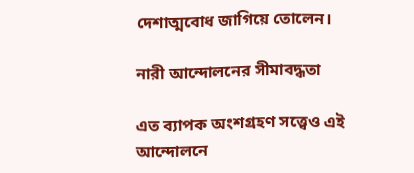দেশাত্মবোধ জাগিয়ে তোলেন।

নারী আন্দোলনের সীমাবদ্ধতা

এত ব্যাপক অংশগ্রহণ সত্ত্বেও এই আন্দোলনে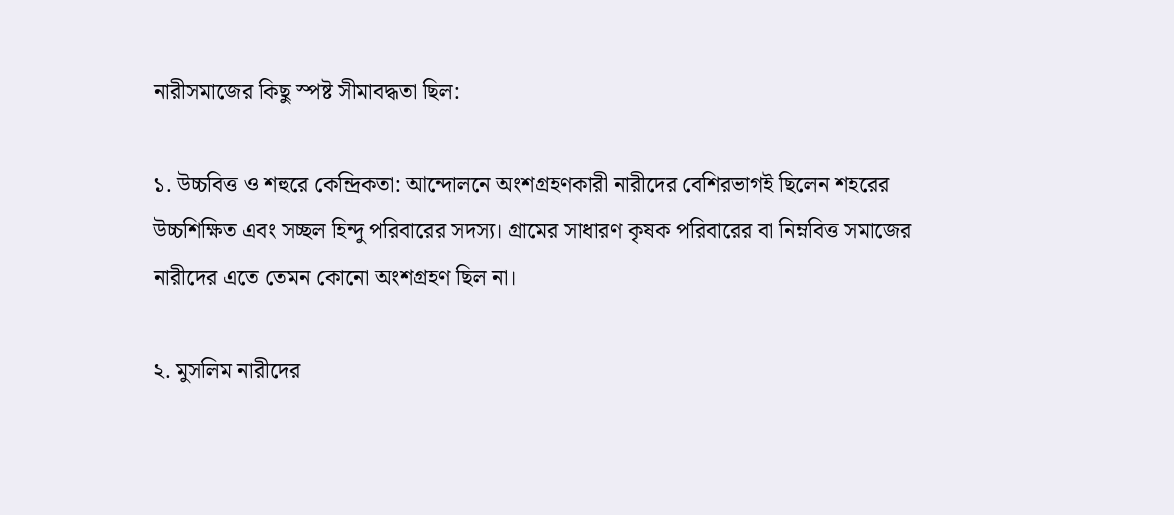নারীসমাজের কিছু স্পষ্ট সীমাবদ্ধতা ছিল:

১. উচ্চবিত্ত ও শহুরে কেন্দ্রিকতা: আন্দোলনে অংশগ্রহণকারী নারীদের বেশিরভাগই ছিলেন শহরের উচ্চশিক্ষিত এবং সচ্ছল হিন্দু পরিবারের সদস্য। গ্রামের সাধারণ কৃষক পরিবারের বা নিম্নবিত্ত সমাজের নারীদের এতে তেমন কোনো অংশগ্রহণ ছিল না।

২. মুসলিম নারীদের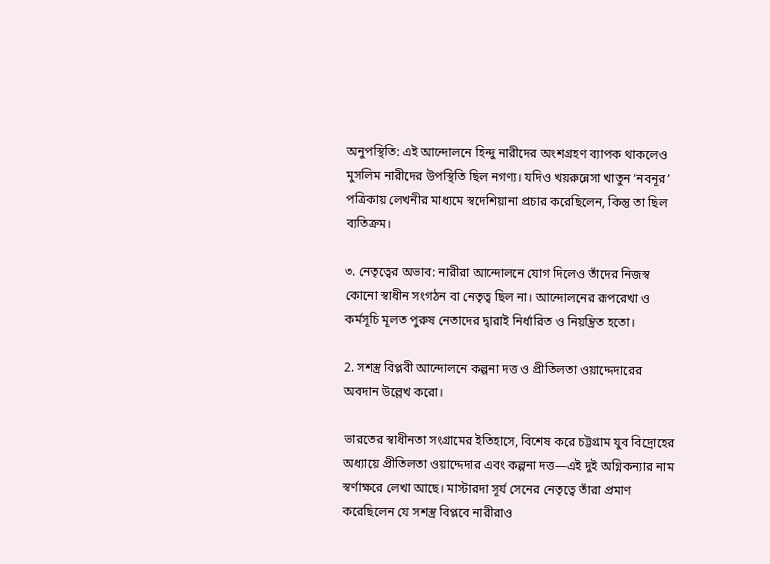অনুপস্থিতি: এই আন্দোলনে হিন্দু নারীদের অংশগ্রহণ ব্যাপক থাকলেও মুসলিম নারীদের উপস্থিতি ছিল নগণ্য। যদিও খয়রুন্নেসা খাতুন ‘নবনূর’ পত্রিকায় লেখনীর মাধ্যমে স্বদেশিয়ানা প্রচার করেছিলেন, কিন্তু তা ছিল ব্যতিক্রম।

৩. নেতৃত্বের অভাব: নারীরা আন্দোলনে যোগ দিলেও তাঁদের নিজস্ব কোনো স্বাধীন সংগঠন বা নেতৃত্ব ছিল না। আন্দোলনের রূপরেখা ও কর্মসূচি মূলত পুরুষ নেতাদের দ্বারাই নির্ধারিত ও নিয়ন্ত্রিত হতো।

2. সশস্ত্র বিপ্লবী আন্দোলনে কল্পনা দত্ত ও প্রীতিলতা ওয়াদ্দেদারের অবদান উল্লেখ করো।

ভারতের স্বাধীনতা সংগ্রামের ইতিহাসে, বিশেষ করে চট্টগ্রাম যুব বিদ্রোহের অধ্যায়ে প্রীতিলতা ওয়াদ্দেদার এবং কল্পনা দত্ত—এই দুই অগ্নিকন্যার নাম স্বর্ণাক্ষরে লেখা আছে। মাস্টারদা সূর্য সেনের নেতৃত্বে তাঁরা প্রমাণ করেছিলেন যে সশস্ত্র বিপ্লবে নারীরাও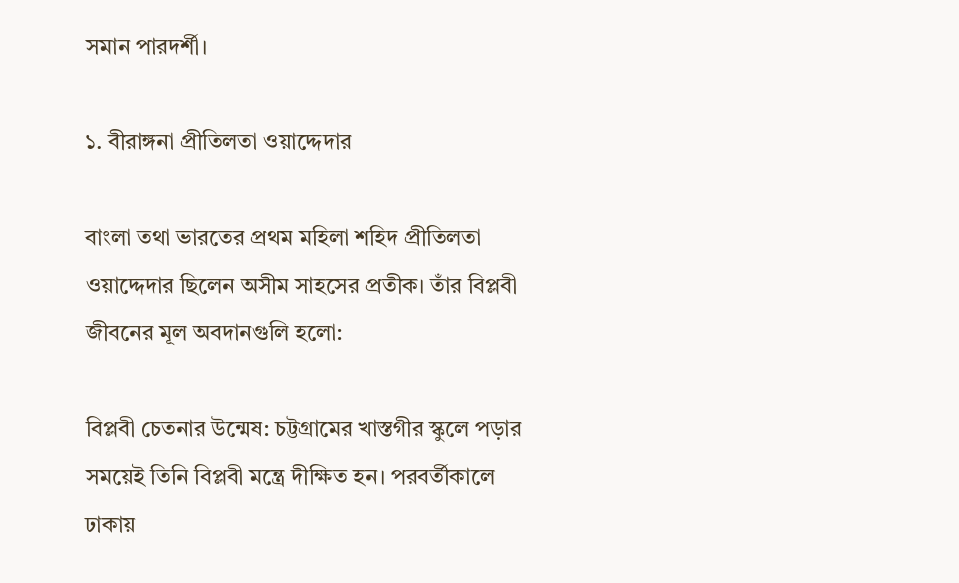সমান পারদর্শী।

১. বীরাঙ্গনা প্রীতিলতা ওয়াদ্দেদার

বাংলা তথা ভারতের প্রথম মহিলা শহিদ প্রীতিলতা ওয়াদ্দেদার ছিলেন অসীম সাহসের প্রতীক। তাঁর বিপ্লবী জীবনের মূল অবদানগুলি হলো:

বিপ্লবী চেতনার উন্মেষ: চট্টগ্রামের খাস্তগীর স্কুলে পড়ার সময়েই তিনি বিপ্লবী মন্ত্রে দীক্ষিত হন। পরবর্তীকালে ঢাকায়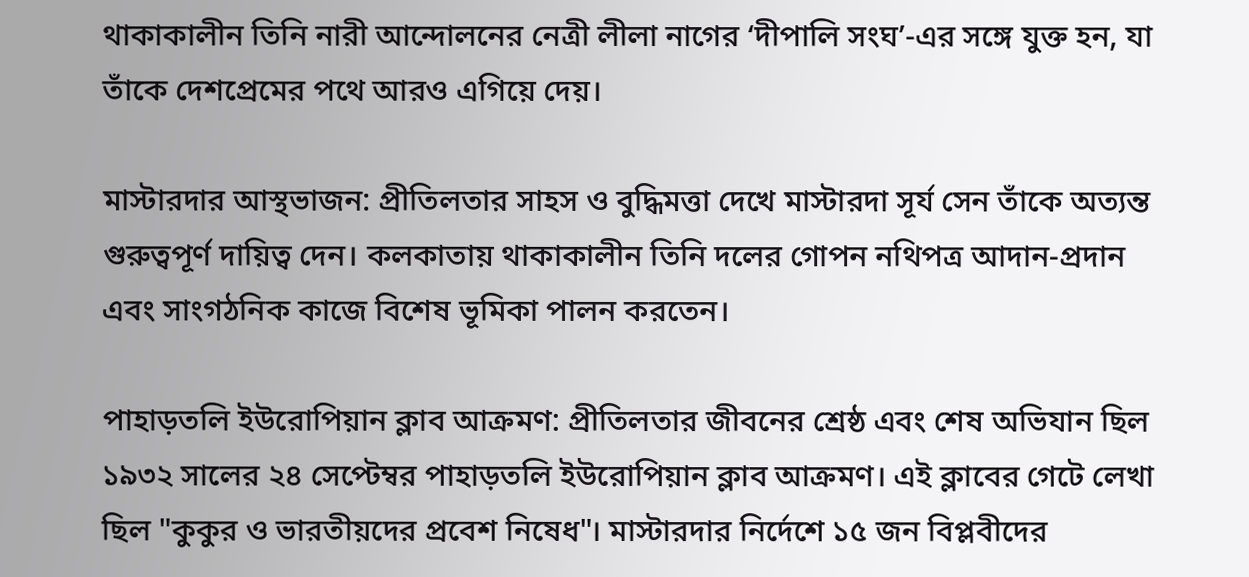থাকাকালীন তিনি নারী আন্দোলনের নেত্রী লীলা নাগের ‘দীপালি সংঘ’-এর সঙ্গে যুক্ত হন, যা তাঁকে দেশপ্রেমের পথে আরও এগিয়ে দেয়।

মাস্টারদার আস্থভাজন: প্রীতিলতার সাহস ও বুদ্ধিমত্তা দেখে মাস্টারদা সূর্য সেন তাঁকে অত্যন্ত গুরুত্বপূর্ণ দায়িত্ব দেন। কলকাতায় থাকাকালীন তিনি দলের গোপন নথিপত্র আদান-প্রদান এবং সাংগঠনিক কাজে বিশেষ ভূমিকা পালন করতেন।

পাহাড়তলি ইউরোপিয়ান ক্লাব আক্রমণ: প্রীতিলতার জীবনের শ্রেষ্ঠ এবং শেষ অভিযান ছিল ১৯৩২ সালের ২৪ সেপ্টেম্বর পাহাড়তলি ইউরোপিয়ান ক্লাব আক্রমণ। এই ক্লাবের গেটে লেখা ছিল "কুকুর ও ভারতীয়দের প্রবেশ নিষেধ"। মাস্টারদার নির্দেশে ১৫ জন বিপ্লবীদের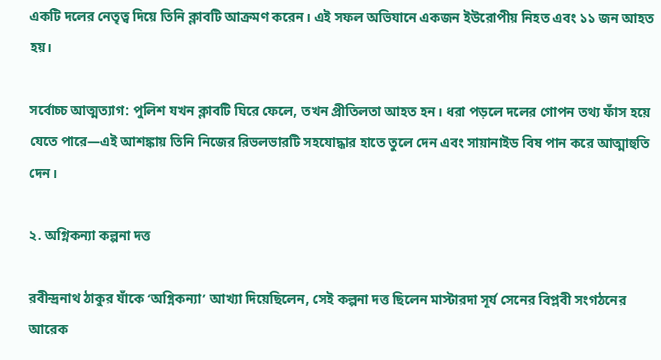একটি দলের নেতৃত্ব দিয়ে তিনি ক্লাবটি আক্রমণ করেন। এই সফল অভিযানে একজন ইউরোপীয় নিহত এবং ১১ জন আহত হয়।

সর্বোচ্চ আত্মত্যাগ: পুলিশ যখন ক্লাবটি ঘিরে ফেলে, তখন প্রীতিলতা আহত হন। ধরা পড়লে দলের গোপন তথ্য ফাঁস হয়ে যেতে পারে—এই আশঙ্কায় তিনি নিজের রিভলভারটি সহযোদ্ধার হাতে তুলে দেন এবং সায়ানাইড বিষ পান করে আত্মাহুতি দেন।

২. অগ্নিকন্যা কল্পনা দত্ত

রবীন্দ্রনাথ ঠাকুর যাঁকে ‘অগ্নিকন্যা’ আখ্যা দিয়েছিলেন, সেই কল্পনা দত্ত ছিলেন মাস্টারদা সূর্য সেনের বিপ্লবী সংগঠনের আরেক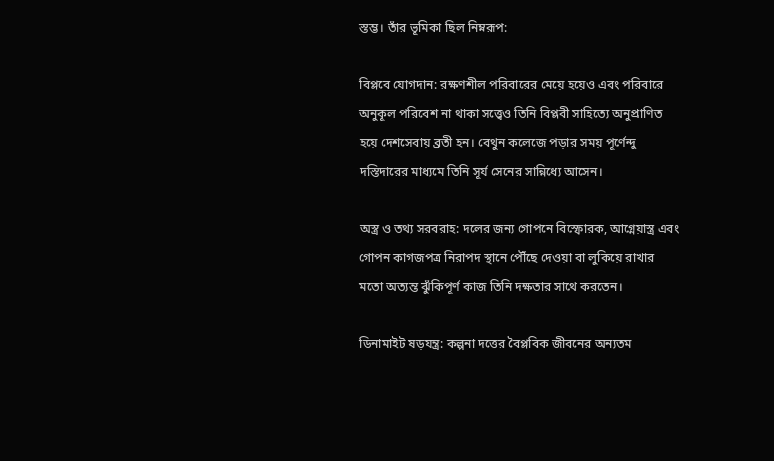স্তম্ভ। তাঁর ভূমিকা ছিল নিম্নরূপ:

বিপ্লবে যোগদান: রক্ষণশীল পরিবারের মেয়ে হয়েও এবং পরিবারে অনুকূল পরিবেশ না থাকা সত্ত্বেও তিনি বিপ্লবী সাহিত্যে অনুপ্রাণিত হয়ে দেশসেবায় ব্রতী হন। বেথুন কলেজে পড়ার সময় পূর্ণেন্দু দস্তিদারের মাধ্যমে তিনি সূর্য সেনের সান্নিধ্যে আসেন।

অস্ত্র ও তথ্য সরবরাহ: দলের জন্য গোপনে বিস্ফোরক, আগ্নেয়াস্ত্র এবং গোপন কাগজপত্র নিরাপদ স্থানে পৌঁছে দেওয়া বা লুকিয়ে রাখার মতো অত্যন্ত ঝুঁকিপূর্ণ কাজ তিনি দক্ষতার সাথে করতেন।

ডিনামাইট ষড়যন্ত্র: কল্পনা দত্তের বৈপ্লবিক জীবনের অন্যতম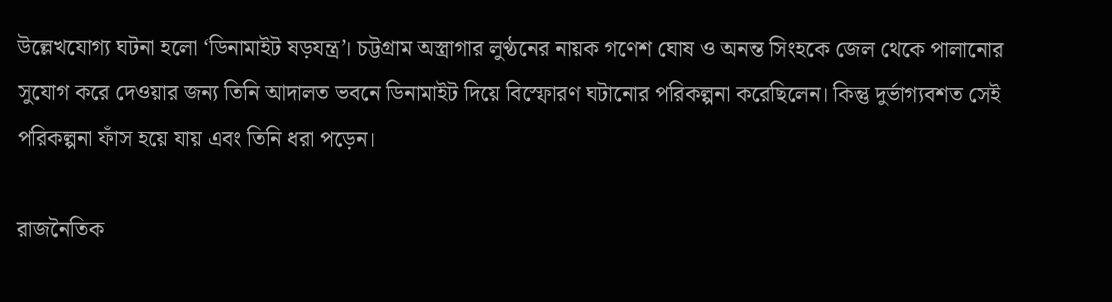উল্লেখযোগ্য ঘটনা হলো ‘ডিনামাইট ষড়যন্ত্র’। চট্টগ্রাম অস্ত্রাগার লুণ্ঠনের নায়ক গণেশ ঘোষ ও অনন্ত সিংহকে জেল থেকে পালানোর সুযোগ করে দেওয়ার জন্য তিনি আদালত ভবনে ডিনামাইট দিয়ে বিস্ফোরণ ঘটানোর পরিকল্পনা করেছিলেন। কিন্তু দুর্ভাগ্যবশত সেই পরিকল্পনা ফাঁস হয়ে যায় এবং তিনি ধরা পড়েন।

রাজনৈতিক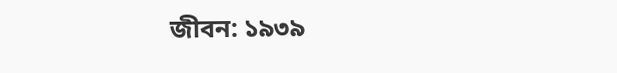জীবন: ১৯৩৯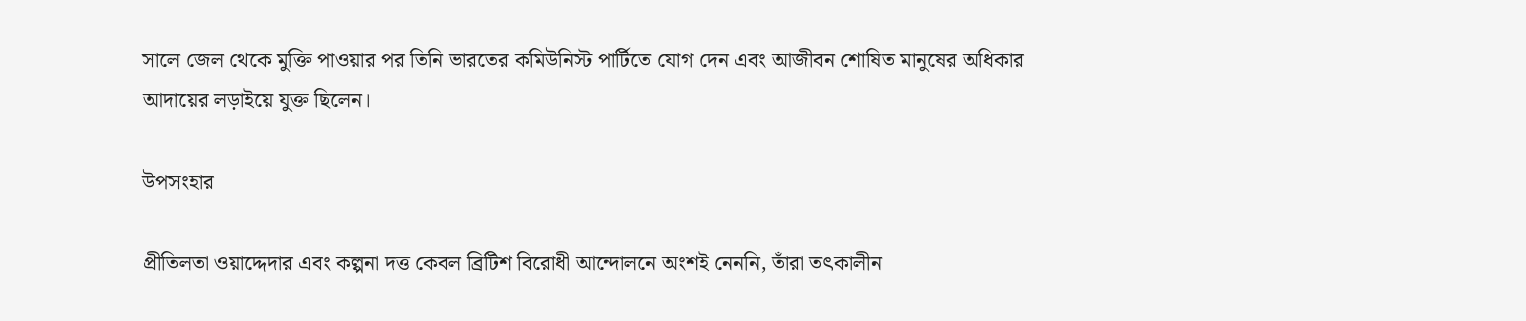সালে জেল থেকে মুক্তি পাওয়ার পর তিনি ভারতের কমিউনিস্ট পার্টিতে যোগ দেন এবং আজীবন শোষিত মানুষের অধিকার আদায়ের লড়াইয়ে যুক্ত ছিলেন।

উপসংহার

প্রীতিলতা ওয়াদ্দেদার এবং কল্পনা দত্ত কেবল ব্রিটিশ বিরোধী আন্দোলনে অংশই নেননি, তাঁরা তৎকালীন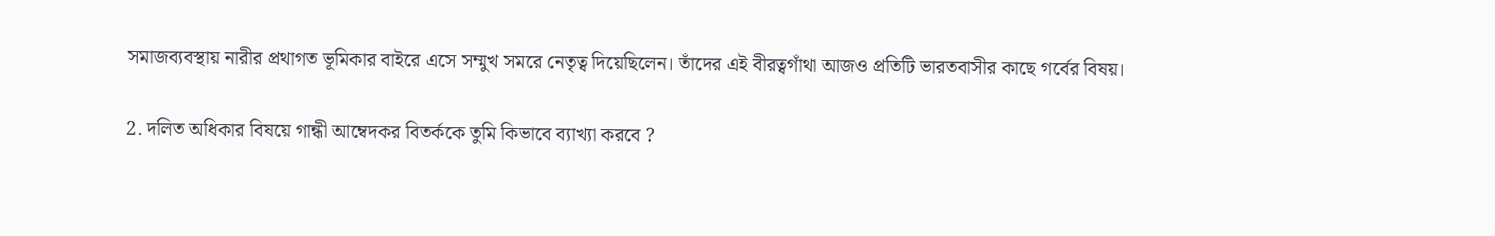সমাজব্যবস্থায় নারীর প্রথাগত ভূমিকার বাইরে এসে সম্মুখ সমরে নেতৃত্ব দিয়েছিলেন। তাঁদের এই বীরত্বগাঁথা আজও প্রতিটি ভারতবাসীর কাছে গর্বের বিষয়।

2. দলিত অধিকার বিষয়ে গান্ধী আম্বেদকর বিতর্ককে তুমি কিভাবে ব্যাখ্যা করবে ?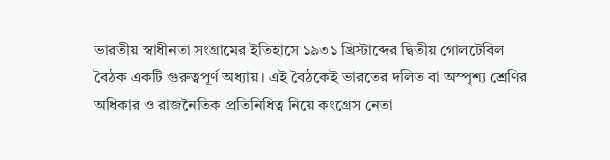ভারতীয় স্বাধীনতা সংগ্রামের ইতিহাসে ১৯৩১ খ্রিস্টাব্দের দ্বিতীয় গোলটেবিল বৈঠক একটি গুরুত্বপূর্ণ অধ্যায়। এই বৈঠকেই ভারতের দলিত বা অস্পৃশ্য শ্রেণির অধিকার ও রাজনৈতিক প্রতিনিধিত্ব নিয়ে কংগ্রেস নেতা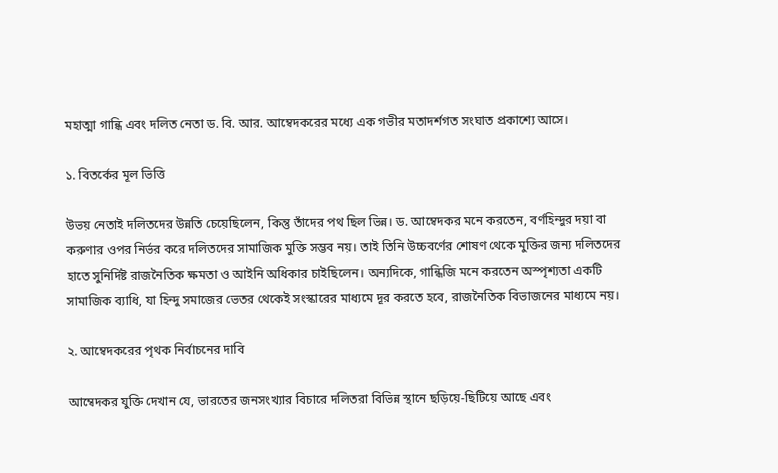মহাত্মা গান্ধি এবং দলিত নেতা ড. বি. আর. আম্বেদকরের মধ্যে এক গভীর মতাদর্শগত সংঘাত প্রকাশ্যে আসে।

১. বিতর্কের মূল ভিত্তি

উভয় নেতাই দলিতদের উন্নতি চেয়েছিলেন, কিন্তু তাঁদের পথ ছিল ভিন্ন। ড. আম্বেদকর মনে করতেন, বর্ণহিন্দুর দয়া বা করুণার ওপর নির্ভর করে দলিতদের সামাজিক মুক্তি সম্ভব নয়। তাই তিনি উচ্চবর্ণের শোষণ থেকে মুক্তির জন্য দলিতদের হাতে সুনির্দিষ্ট রাজনৈতিক ক্ষমতা ও আইনি অধিকার চাইছিলেন। অন্যদিকে, গান্ধিজি মনে করতেন অস্পৃশ্যতা একটি সামাজিক ব্যাধি, যা হিন্দু সমাজের ভেতর থেকেই সংস্কারের মাধ্যমে দূর করতে হবে, রাজনৈতিক বিভাজনের মাধ্যমে নয়।

২. আম্বেদকরের পৃথক নির্বাচনের দাবি

আম্বেদকর যুক্তি দেখান যে, ভারতের জনসংখ্যার বিচারে দলিতরা বিভিন্ন স্থানে ছড়িয়ে-ছিটিয়ে আছে এবং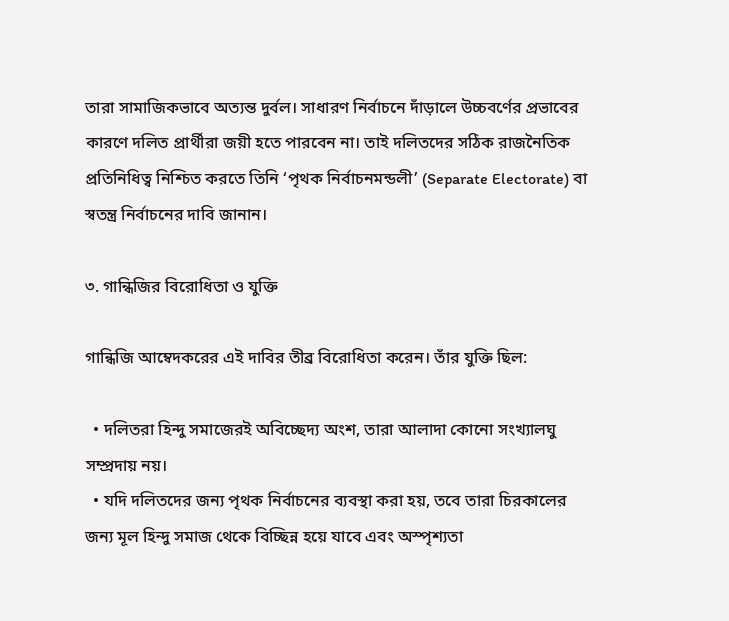তারা সামাজিকভাবে অত্যন্ত দুর্বল। সাধারণ নির্বাচনে দাঁড়ালে উচ্চবর্ণের প্রভাবের কারণে দলিত প্রার্থীরা জয়ী হতে পারবেন না। তাই দলিতদের সঠিক রাজনৈতিক প্রতিনিধিত্ব নিশ্চিত করতে তিনি ‘পৃথক নির্বাচনমন্ডলী’ (Separate Electorate) বা স্বতন্ত্র নির্বাচনের দাবি জানান।

৩. গান্ধিজির বিরোধিতা ও যুক্তি

গান্ধিজি আম্বেদকরের এই দাবির তীব্র বিরোধিতা করেন। তাঁর যুক্তি ছিল:

  • দলিতরা হিন্দু সমাজেরই অবিচ্ছেদ্য অংশ, তারা আলাদা কোনো সংখ্যালঘু সম্প্রদায় নয়।
  • যদি দলিতদের জন্য পৃথক নির্বাচনের ব্যবস্থা করা হয়, তবে তারা চিরকালের জন্য মূল হিন্দু সমাজ থেকে বিচ্ছিন্ন হয়ে যাবে এবং অস্পৃশ্যতা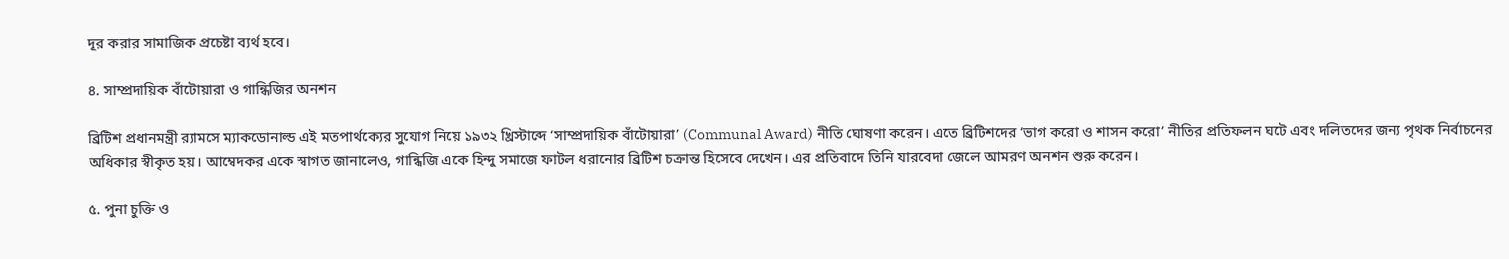দূর করার সামাজিক প্রচেষ্টা ব্যর্থ হবে।

৪. সাম্প্রদায়িক বাঁটোয়ারা ও গান্ধিজির অনশন

ব্রিটিশ প্রধানমন্ত্রী র‍্যামসে ম্যাকডোনাল্ড এই মতপার্থক্যের সুযোগ নিয়ে ১৯৩২ খ্রিস্টাব্দে ‘সাম্প্রদায়িক বাঁটোয়ারা’ (Communal Award) নীতি ঘোষণা করেন। এতে ব্রিটিশদের ‘ভাগ করো ও শাসন করো’ নীতির প্রতিফলন ঘটে এবং দলিতদের জন্য পৃথক নির্বাচনের অধিকার স্বীকৃত হয়। আম্বেদকর একে স্বাগত জানালেও, গান্ধিজি একে হিন্দু সমাজে ফাটল ধরানোর ব্রিটিশ চক্রান্ত হিসেবে দেখেন। এর প্রতিবাদে তিনি যারবেদা জেলে আমরণ অনশন শুরু করেন।

৫. পুনা চুক্তি ও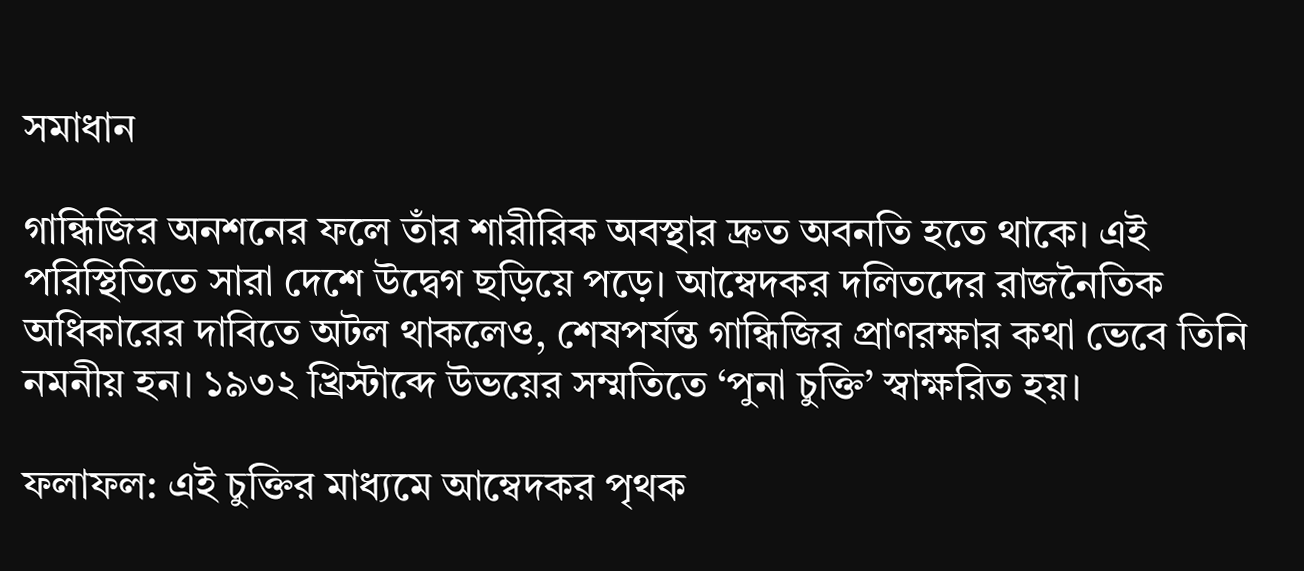সমাধান

গান্ধিজির অনশনের ফলে তাঁর শারীরিক অবস্থার দ্রুত অবনতি হতে থাকে। এই পরিস্থিতিতে সারা দেশে উদ্বেগ ছড়িয়ে পড়ে। আম্বেদকর দলিতদের রাজনৈতিক অধিকারের দাবিতে অটল থাকলেও, শেষপর্যন্ত গান্ধিজির প্রাণরক্ষার কথা ভেবে তিনি নমনীয় হন। ১৯৩২ খ্রিস্টাব্দে উভয়ের সম্মতিতে ‘পুনা চুক্তি’ স্বাক্ষরিত হয়।

ফলাফল: এই চুক্তির মাধ্যমে আম্বেদকর পৃথক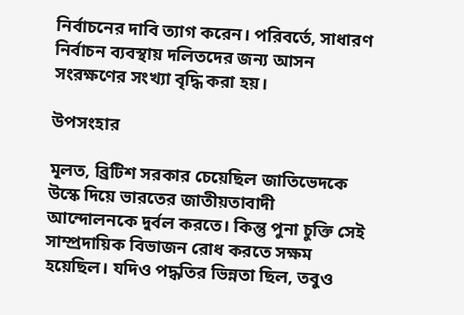নির্বাচনের দাবি ত্যাগ করেন। পরিবর্তে, সাধারণ নির্বাচন ব্যবস্থায় দলিতদের জন্য আসন সংরক্ষণের সংখ্যা বৃদ্ধি করা হয়।

উপসংহার

মূলত, ব্রিটিশ সরকার চেয়েছিল জাতিভেদকে উস্কে দিয়ে ভারতের জাতীয়তাবাদী আন্দোলনকে দুর্বল করতে। কিন্তু পুনা চুক্তি সেই সাম্প্রদায়িক বিভাজন রোধ করতে সক্ষম হয়েছিল। যদিও পদ্ধতির ভিন্নতা ছিল, তবুও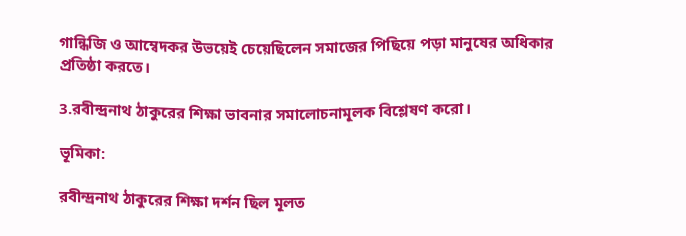গান্ধিজি ও আম্বেদকর উভয়েই চেয়েছিলেন সমাজের পিছিয়ে পড়া মানুষের অধিকার প্রতিষ্ঠা করতে।

3.রবীন্দ্রনাথ ঠাকুরের শিক্ষা ভাবনার সমালোচনামূলক বিশ্লেষণ করো।

ভূমিকা:

রবীন্দ্রনাথ ঠাকুরের শিক্ষা দর্শন ছিল মূলত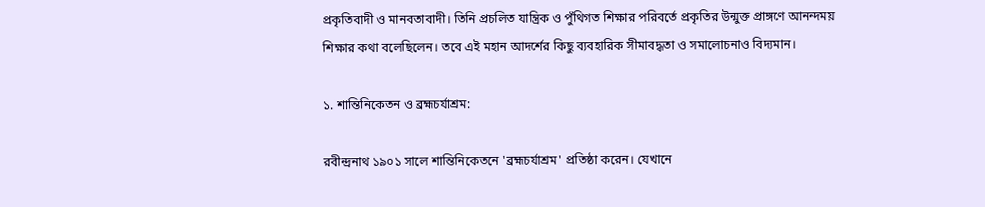প্রকৃতিবাদী ও মানবতাবাদী। তিনি প্রচলিত যান্ত্রিক ও পুঁথিগত শিক্ষার পরিবর্তে প্রকৃতির উন্মুক্ত প্রাঙ্গণে আনন্দময় শিক্ষার কথা বলেছিলেন। তবে এই মহান আদর্শের কিছু ব্যবহারিক সীমাবদ্ধতা ও সমালোচনাও বিদ্যমান।

১. শান্তিনিকেতন ও ব্রহ্মচর্যাশ্রম:

রবীন্দ্রনাথ ১৯০১ সালে শান্তিনিকেতনে 'ব্রহ্মচর্যাশ্রম' প্রতিষ্ঠা করেন। যেখানে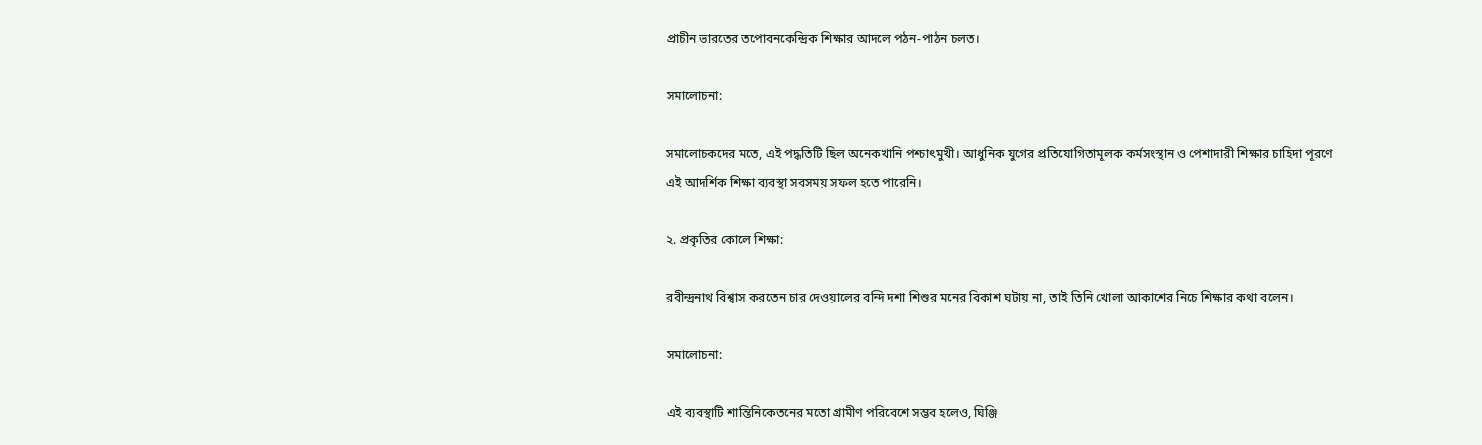প্রাচীন ভারতের তপোবনকেন্দ্রিক শিক্ষার আদলে পঠন-পাঠন চলত।

সমালোচনা:

সমালোচকদের মতে, এই পদ্ধতিটি ছিল অনেকখানি পশ্চাৎমুখী। আধুনিক যুগের প্রতিযোগিতামূলক কর্মসংস্থান ও পেশাদারী শিক্ষার চাহিদা পূরণে এই আদর্শিক শিক্ষা ব্যবস্থা সবসময় সফল হতে পারেনি।

২. প্রকৃতির কোলে শিক্ষা:

রবীন্দ্রনাথ বিশ্বাস করতেন চার দেওয়ালের বন্দি দশা শিশুর মনের বিকাশ ঘটায় না, তাই তিনি খোলা আকাশের নিচে শিক্ষার কথা বলেন।

সমালোচনা:

এই ব্যবস্থাটি শান্তিনিকেতনের মতো গ্রামীণ পরিবেশে সম্ভব হলেও, ঘিঞ্জি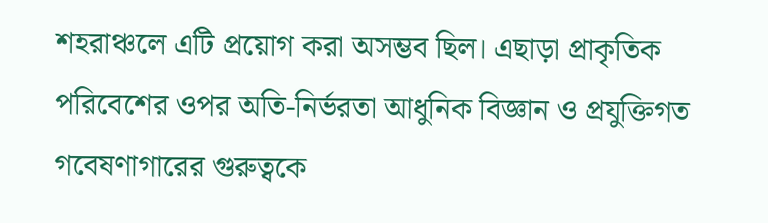শহরাঞ্চলে এটি প্রয়োগ করা অসম্ভব ছিল। এছাড়া প্রাকৃতিক পরিবেশের ওপর অতি-নির্ভরতা আধুনিক বিজ্ঞান ও প্রযুক্তিগত গবেষণাগারের গুরুত্বকে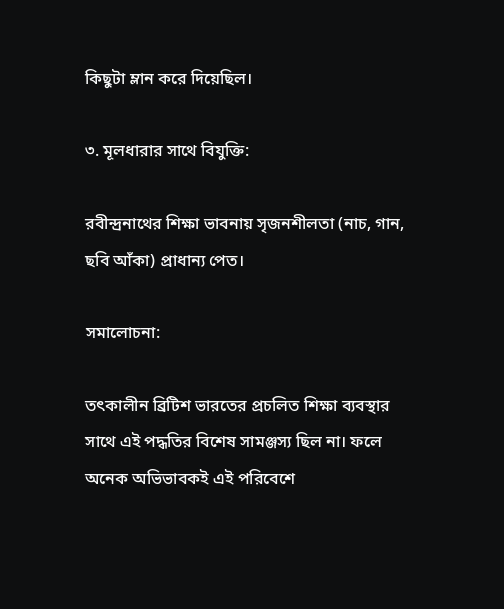কিছুটা ম্লান করে দিয়েছিল।

৩. মূলধারার সাথে বিযুক্তি:

রবীন্দ্রনাথের শিক্ষা ভাবনায় সৃজনশীলতা (নাচ, গান, ছবি আঁকা) প্রাধান্য পেত।

সমালোচনা:

তৎকালীন ব্রিটিশ ভারতের প্রচলিত শিক্ষা ব্যবস্থার সাথে এই পদ্ধতির বিশেষ সামঞ্জস্য ছিল না। ফলে অনেক অভিভাবকই এই পরিবেশে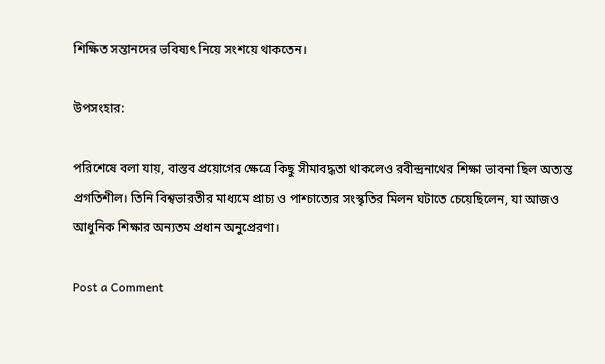শিক্ষিত সন্তানদের ভবিষ্যৎ নিয়ে সংশয়ে থাকতেন।

উপসংহার:

পরিশেষে বলা যায়, বাস্তব প্রয়োগের ক্ষেত্রে কিছু সীমাবদ্ধতা থাকলেও রবীন্দ্রনাথের শিক্ষা ভাবনা ছিল অত্যন্ত প্রগতিশীল। তিনি বিশ্বভারতীর মাধ্যমে প্রাচ্য ও পাশ্চাত্যের সংস্কৃতির মিলন ঘটাতে চেয়েছিলেন, যা আজও আধুনিক শিক্ষার অন্যতম প্রধান অনুপ্রেরণা।

Post a Comment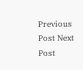Previous Post Next Post